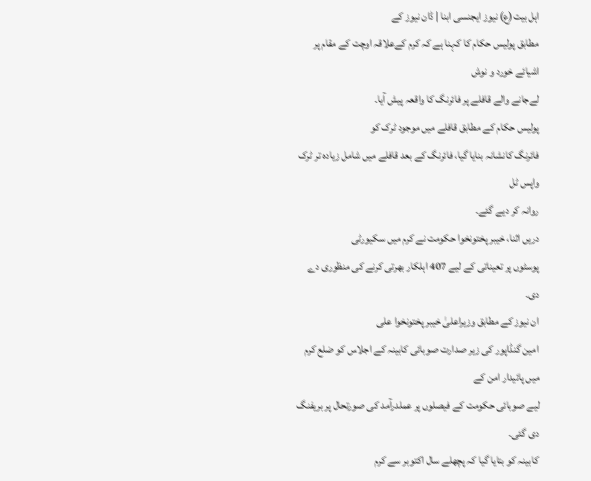اہل بیت(ع) نیوز ایجنسی ابنا | ڈان نیوز کے
مطابق پولیس حکام کا کہنا ہے کہ کرم کےعلاقہ اوچت کے مقام پر اشیائے خورد و نوش
لےجانے والے قافلے پر فائرنگ کا واقعہ پیش آیا۔
پولیس حکام کے مطابق قافلے میں موجود ٹرک کو
فائرنگ کانشانہ بنایا گیا، فائرنگ کے بعد قافلے میں شامل زیادہ تر ٹرک واپس ٹل
روانہ کر دیے گئے۔
دریں اثنا، خیبر پختونخوا حکومت نے کرم میں سکیورٹی
پوسٹوں پر تعیناتی کے لیے 407 اہلکار بھرتی کرنے کی منظوری دے دی۔
ان نیوز کے مطابق وزیراعلیٰ خیبر پختونخوا علی
امین گنڈاپور کی زیر صدارت صوبائی کابینہ کے اجلاس کو ضلع کرم میں پائیدار امن کے
لیے صوبائی حکومت کے فیصلوں پر عملدرآمد کی صورتحال پر بریفنگ دی گئی۔
کابینہ کو بتایا گیا کہ پچھلے سال اکتوبر سے کرم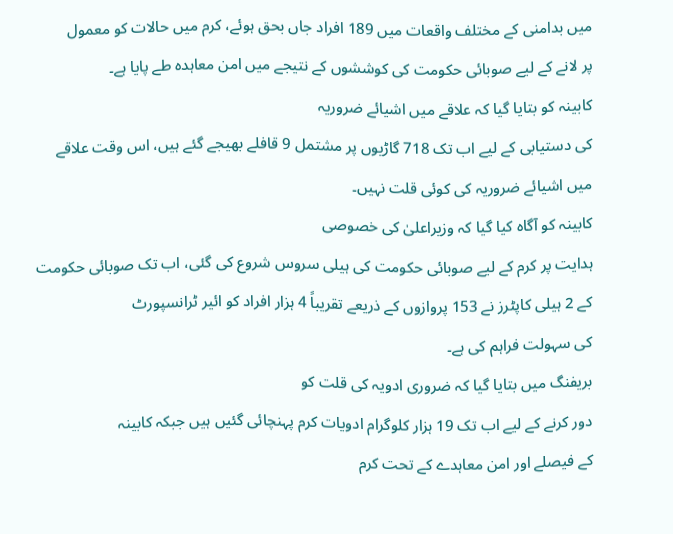میں بدامنی کے مختلف واقعات میں 189 افراد جاں بحق ہوئے، کرم میں حالات کو معمول
پر لانے کے لیے صوبائی حکومت کی کوششوں کے نتیجے میں امن معاہدہ طے پایا ہے۔
کابینہ کو بتایا گیا کہ علاقے میں اشیائے ضروریہ
کی دستیابی کے لیے اب تک 718 گاڑیوں پر مشتمل 9 قافلے بھیجے گئے ہیں، اس وقت علاقے
میں اشیائے ضروریہ کی کوئی قلت نہیں۔
کابینہ کو آگاہ کیا گیا کہ وزیراعلیٰ کی خصوصی
ہدایت پر کرم کے لیے صوبائی حکومت کی ہیلی سروس شروع کی گئی، اب تک صوبائی حکومت
کے 2 ہیلی کاپٹرز نے 153 پروازوں کے ذریعے تقریباً 4 ہزار افراد کو ائیر ٹرانسپورٹ
کی سہولت فراہم کی ہے۔
بریفنگ میں بتایا گیا کہ ضروری ادویہ کی قلت کو
دور کرنے کے لیے اب تک 19 ہزار کلوگرام ادویات کرم پہنچائی گئیں ہیں جبکہ کابینہ
کے فیصلے اور امن معاہدے کے تحت کرم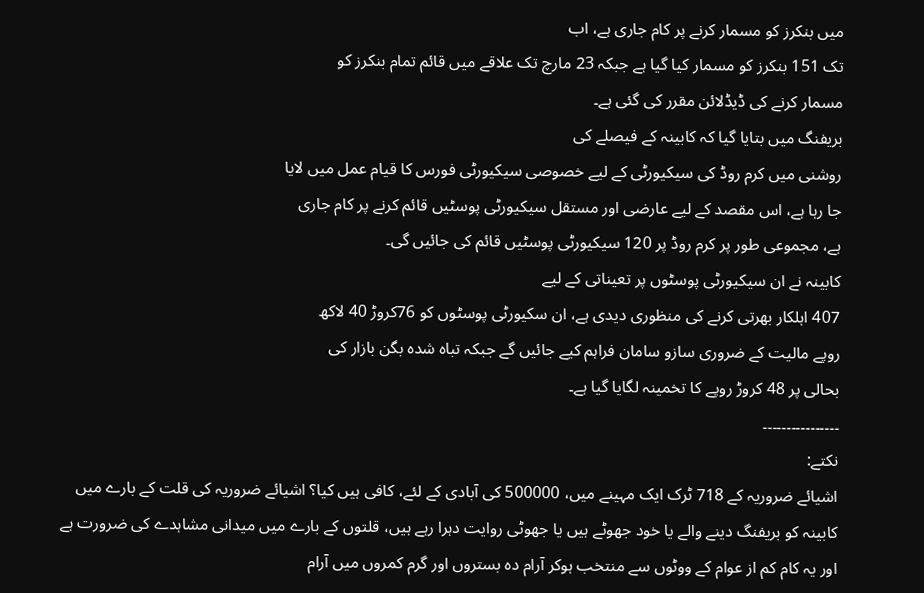میں بنکرز کو مسمار کرنے پر کام جاری ہے، اب
تک 151 بنکرز کو مسمار کیا گیا ہے جبکہ 23 مارچ تک علاقے میں قائم تمام بنکرز کو
مسمار کرنے کی ڈیڈلائن مقرر کی گئی ہے۔
بریفنگ میں بتایا گیا کہ کابینہ کے فیصلے کی
روشنی میں کرم روڈ کی سیکیورٹی کے لیے خصوصی سیکیورٹی فورس کا قیام عمل میں لایا
جا رہا ہے، اس مقصد کے لیے عارضی اور مستقل سیکیورٹی پوسٹیں قائم کرنے پر کام جاری
ہے، مجموعی طور پر کرم روڈ پر 120 سیکیورٹی پوسٹیں قائم کی جائیں گی۔
کابینہ نے ان سیکیورٹی پوسٹوں پر تعیناتی کے لیے
407 اہلکار بھرتی کرنے کی منظوری دیدی ہے، ان سکیورٹی پوسٹوں کو 76کروڑ 40 لاکھ
روپے مالیت کے ضروری سازو سامان فراہم کیے جائیں گے جبکہ تباہ شدہ بگن بازار کی
بحالی پر 48 کروڑ روپے کا تخمینہ لگایا گیا ہے۔
۔۔۔۔۔۔۔۔۔۔۔۔۔۔۔۔
نکتے:
اشیائے ضروریہ کے 718 ٹرک ایک مہینے میں، 500000 کی آبادی کے لئے، کافی ہیں کیا؟ اشیائے ضروریہ کی قلت کے بارے میں کابینہ کو بریفنگ دینے والے یا خود جھوٹے ہیں یا جھوٹی روایت دہرا رہے ہیں، قلتوں کے بارے میں میدانی مشاہدے کی ضرورت ہے اور یہ کام کم از عوام کے ووٹوں سے منتخب ہوکر آرام دہ بستروں اور گرم کمروں میں آرام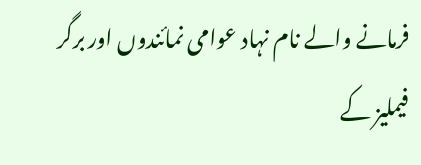فرمانے والے نام نہاد عوامی نمائندوں اور برگر فیملیز کے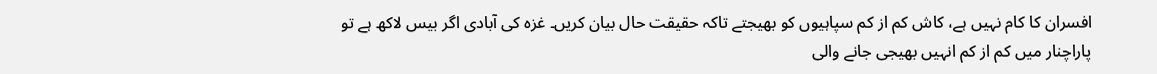افسران کا کام نہیں ہے، کاش کم از کم سپاہیوں کو بھیجتے تاکہ حقیقت حال بیان کریں۔ غزہ کی آبادی اگر بیس لاکھ ہے تو پاراچنار میں کم از کم انہیں بھیجی جانے والی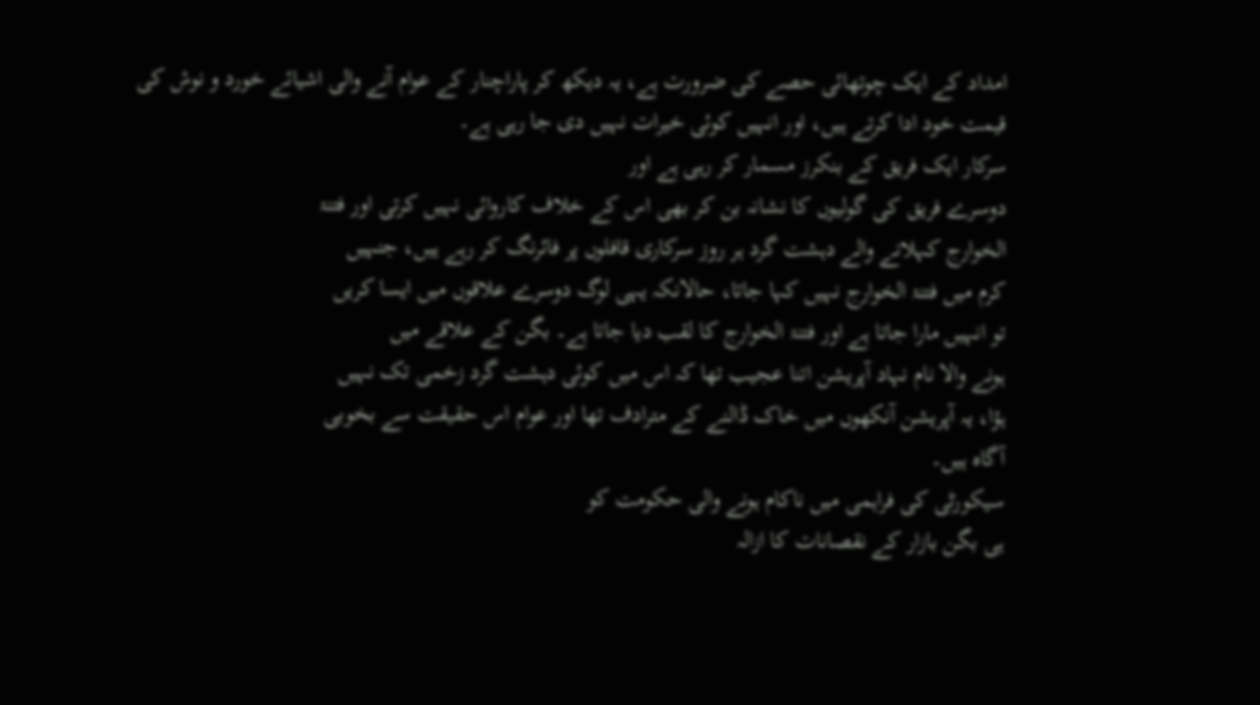امداد کے ایک چوتھائی حصے کی ضرورت ہے، یہ دیکھ کر پاراچنار کے عوام آنے والی اشیائے خورد و نوش کی قیمت خود ادا کرتے ہیں، اور انہیں کوئی خیرات نہیں دی جا رہی ہے۔
سرکار ایک فریق کے بنکرز مسمار کر رہی ہے اور
دوسرے فریق کی گولیوں کا نشانہ بن کر بھی اس کے خلاف کاروائی نہیں کرتی اور فتنۃ
الخوارج کہلانے والے دہشت گرد ہر روز سرکاری قافلوں پر فائرنگ کر رہے ہیں، جنہیں
کرم میں فتنۃ الخوارج نہیں کہا جاتا، حالانکہ یہی لوگ دوسرے علاقوں میں ایسا کریں
تو انہیں مارا جاتا ہے اور فتنۃ الخوارج کا لقب دیا جاتا ہے۔ بگن کے علاقے میں
ہونے والا نام نہاد آپریشن اتنا عجیب تھا کہ اس میں کوئی دہشت گرد زخمی تک نہیں
ہؤا، یہ آپریشن آنکھوں میں خاک ڈالنے کے مترادف تھا اور عوام اس حقیقت سے بخوبی
آگاہ ہیں۔
سیکورٹی کی فراہمی میں ناکام ہونے والی حکومت کو
ہی بگن بازار کے نقصانات کا ازالہ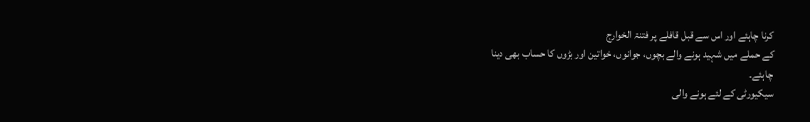کرنا چاہئے اور اس سے قبل قافلے پر فتنۃ الخوارج
کے حملے میں شہید ہونے والے بچوں، جوانوں، خواتین اور بڑوں کا حساب بھی دینا
چاہئے۔
سیکیورٹی کے لئے ہونے والی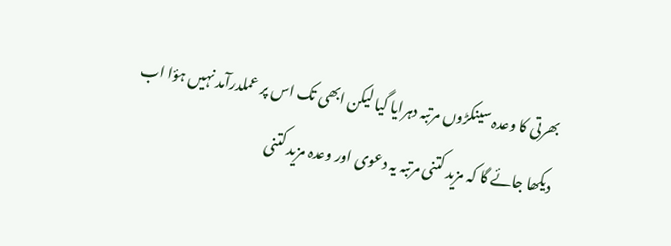بھرتی کا وعدہ سینکڑوں مرتبہ دہرایا گیا لیکن ابھی تک اس پر عملدرآمد نہیں ہؤا اب
دیکھا جائے گا کہ مزید کتنی مرتبہ یہ دعوی اور وعدہ مزید کتنی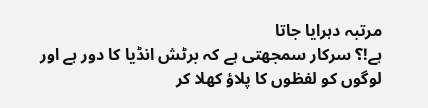مرتبہ دہرایا جاتا
ہے!؟ سرکار سمجھتی ہے کہ برٹش انڈیا کا دور ہے اور لوگوں کو لفظوں کا پلاؤ کھلا کر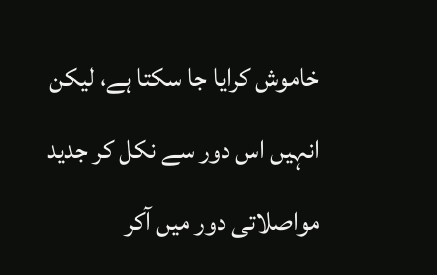خاموش کرایا جا سکتا ہے، لیکن انہیں اس دور سے نکل کر جدید مواصلاتی دور میں آکر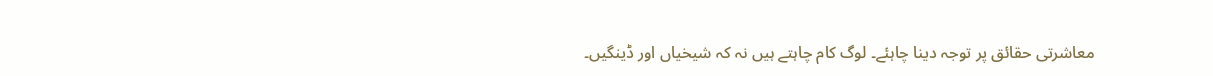معاشرتی حقائق پر توجہ دینا چاہئے۔ لوگ کام چاہتے ہیں نہ کہ شیخیاں اور ڈینگیں۔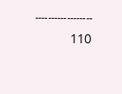۔۔۔۔۔۔۔۔۔۔۔۔۔۔۔۔۔۔
110